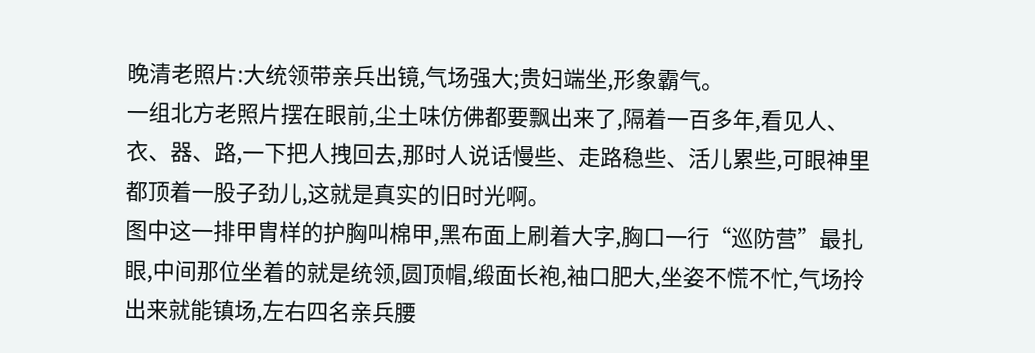晚清老照片:大统领带亲兵出镜,气场强大;贵妇端坐,形象霸气。
一组北方老照片摆在眼前,尘土味仿佛都要飘出来了,隔着一百多年,看见人、衣、器、路,一下把人拽回去,那时人说话慢些、走路稳些、活儿累些,可眼神里都顶着一股子劲儿,这就是真实的旧时光啊。
图中这一排甲胄样的护胸叫棉甲,黑布面上刷着大字,胸口一行“巡防营”最扎眼,中间那位坐着的就是统领,圆顶帽,缎面长袍,袖口肥大,坐姿不慌不忙,气场拎出来就能镇场,左右四名亲兵腰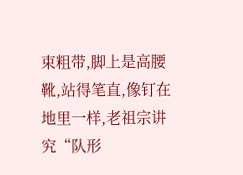束粗带,脚上是高腰靴,站得笔直,像钉在地里一样,老祖宗讲究“队形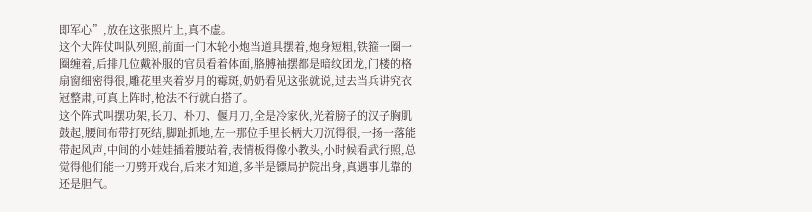即军心”,放在这张照片上,真不虚。
这个大阵仗叫队列照,前面一门木轮小炮当道具摆着,炮身短粗,铁箍一圈一圈缠着,后排几位戴补服的官员看着体面,胳膊袖摆都是暗纹团龙,门楼的格扇窗细密得很,雕花里夹着岁月的霉斑,奶奶看见这张就说,过去当兵讲究衣冠整肃,可真上阵时,枪法不行就白搭了。
这个阵式叫摆功架,长刀、朴刀、偃月刀,全是冷家伙,光着膀子的汉子胸肌鼓起,腰间布带打死结,脚趾抓地,左一那位手里长柄大刀沉得很,一扬一落能带起风声,中间的小娃娃插着腰站着,表情板得像小教头,小时候看武行照,总觉得他们能一刀劈开戏台,后来才知道,多半是镖局护院出身,真遇事儿靠的还是胆气。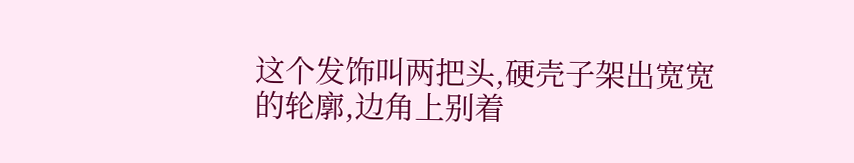这个发饰叫两把头,硬壳子架出宽宽的轮廓,边角上别着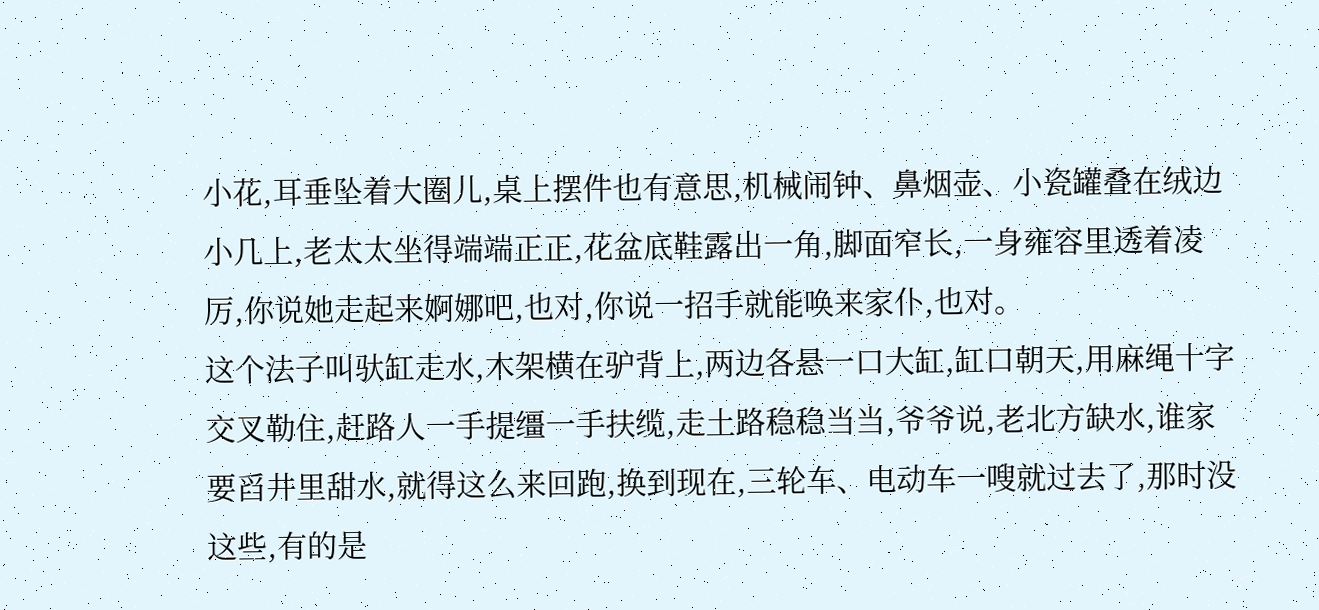小花,耳垂坠着大圈儿,桌上摆件也有意思,机械闹钟、鼻烟壶、小瓷罐叠在绒边小几上,老太太坐得端端正正,花盆底鞋露出一角,脚面窄长,一身雍容里透着凌厉,你说她走起来婀娜吧,也对,你说一招手就能唤来家仆,也对。
这个法子叫驮缸走水,木架横在驴背上,两边各悬一口大缸,缸口朝天,用麻绳十字交叉勒住,赶路人一手提缰一手扶缆,走土路稳稳当当,爷爷说,老北方缺水,谁家要舀井里甜水,就得这么来回跑,换到现在,三轮车、电动车一嗖就过去了,那时没这些,有的是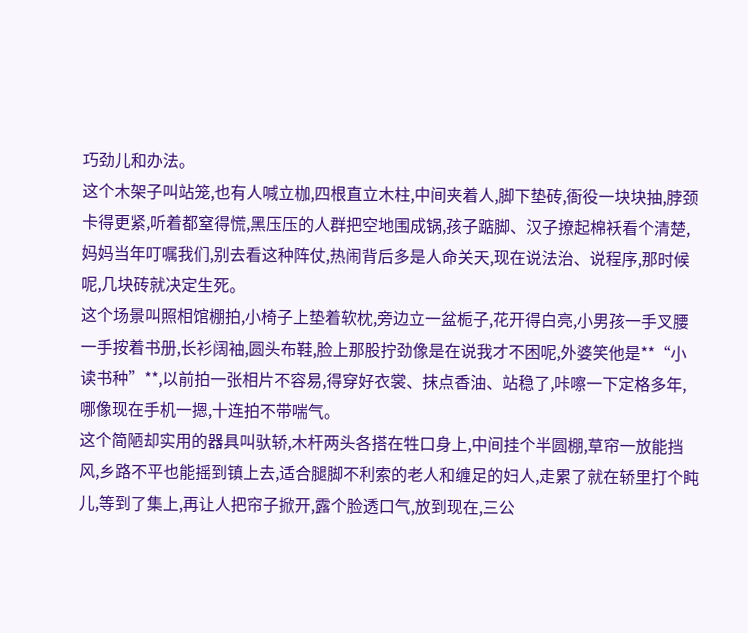巧劲儿和办法。
这个木架子叫站笼,也有人喊立枷,四根直立木柱,中间夹着人,脚下垫砖,衙役一块块抽,脖颈卡得更紧,听着都窒得慌,黑压压的人群把空地围成锅,孩子踮脚、汉子撩起棉袄看个清楚,妈妈当年叮嘱我们,别去看这种阵仗,热闹背后多是人命关天,现在说法治、说程序,那时候呢,几块砖就决定生死。
这个场景叫照相馆棚拍,小椅子上垫着软枕,旁边立一盆栀子,花开得白亮,小男孩一手叉腰一手按着书册,长衫阔袖,圆头布鞋,脸上那股拧劲像是在说我才不困呢,外婆笑他是**“小读书种”**,以前拍一张相片不容易,得穿好衣裳、抹点香油、站稳了,咔嚓一下定格多年,哪像现在手机一摁,十连拍不带喘气。
这个简陋却实用的器具叫驮轿,木杆两头各搭在牲口身上,中间挂个半圆棚,草帘一放能挡风,乡路不平也能摇到镇上去,适合腿脚不利索的老人和缠足的妇人,走累了就在轿里打个盹儿,等到了集上,再让人把帘子掀开,露个脸透口气,放到现在,三公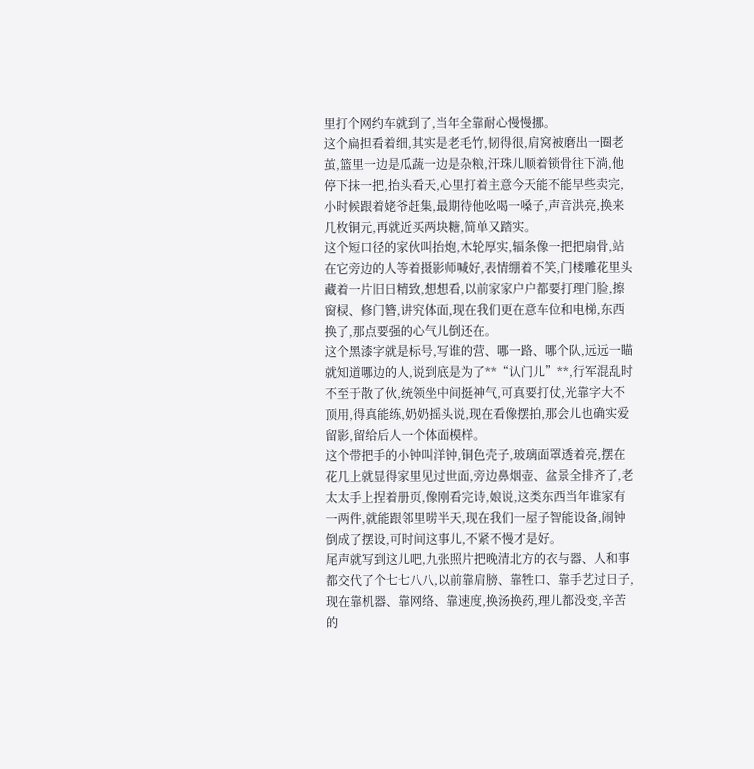里打个网约车就到了,当年全靠耐心慢慢挪。
这个扁担看着细,其实是老毛竹,韧得很,肩窝被磨出一圈老茧,篮里一边是瓜蔬一边是杂粮,汗珠儿顺着锁骨往下淌,他停下抹一把,抬头看天,心里打着主意今天能不能早些卖完,小时候跟着姥爷赶集,最期待他吆喝一嗓子,声音洪亮,换来几枚铜元,再就近买两块糖,简单又踏实。
这个短口径的家伙叫抬炮,木轮厚实,辐条像一把把扇骨,站在它旁边的人等着摄影师喊好,表情绷着不笑,门楼雕花里头藏着一片旧日精致,想想看,以前家家户户都要打理门脸,擦窗棂、修门簪,讲究体面,现在我们更在意车位和电梯,东西换了,那点要强的心气儿倒还在。
这个黑漆字就是标号,写谁的营、哪一路、哪个队,远远一瞄就知道哪边的人,说到底是为了**“认门儿”**,行军混乱时不至于散了伙,统领坐中间挺神气,可真要打仗,光靠字大不顶用,得真能练,奶奶摇头说,现在看像摆拍,那会儿也确实爱留影,留给后人一个体面模样。
这个带把手的小钟叫洋钟,铜色壳子,玻璃面罩透着亮,摆在花几上就显得家里见过世面,旁边鼻烟壶、盆景全排齐了,老太太手上捏着册页,像刚看完诗,娘说,这类东西当年谁家有一两件,就能跟邻里唠半天,现在我们一屋子智能设备,闹钟倒成了摆设,可时间这事儿,不紧不慢才是好。
尾声就写到这儿吧,九张照片把晚清北方的衣与器、人和事都交代了个七七八八,以前靠肩膀、靠牲口、靠手艺过日子,现在靠机器、靠网络、靠速度,换汤换药,理儿都没变,辛苦的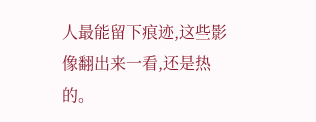人最能留下痕迹,这些影像翻出来一看,还是热的。